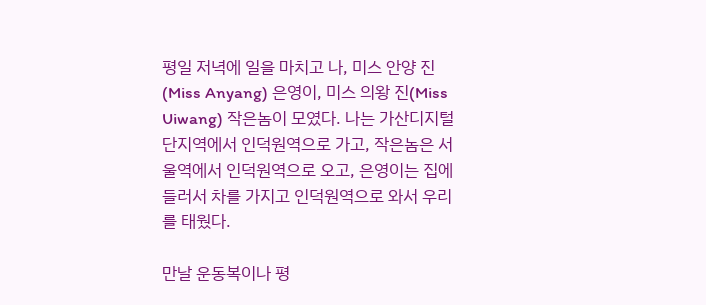평일 저녁에 일을 마치고 나, 미스 안양 진(Miss Anyang) 은영이, 미스 의왕 진(Miss Uiwang) 작은놈이 모였다. 나는 가산디지털단지역에서 인덕원역으로 가고, 작은놈은 서울역에서 인덕원역으로 오고, 은영이는 집에 들러서 차를 가지고 인덕원역으로 와서 우리를 태웠다.

만날 운동복이나 평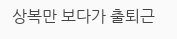상복만 보다가 출퇴근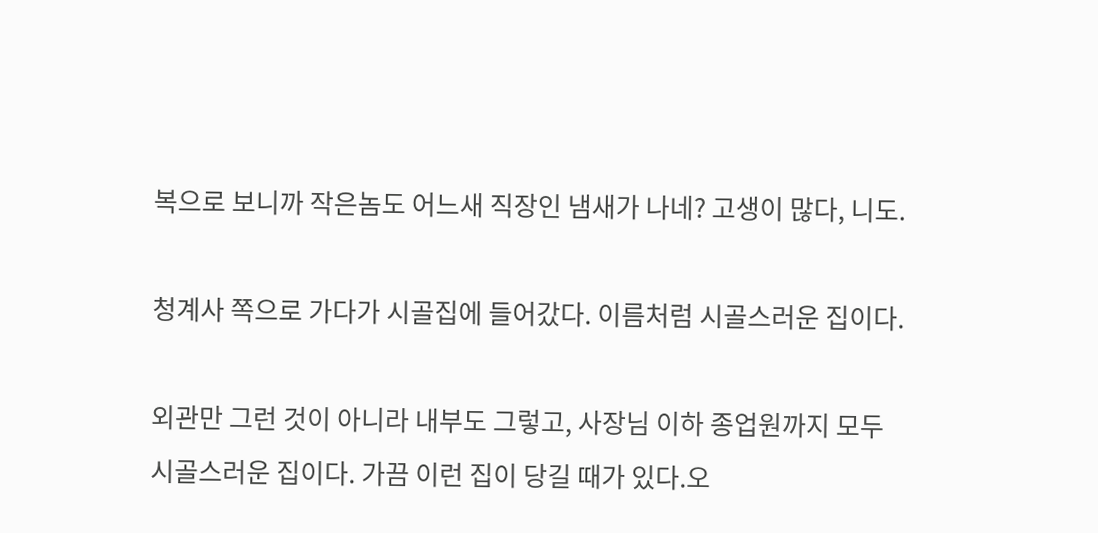복으로 보니까 작은놈도 어느새 직장인 냄새가 나네? 고생이 많다, 니도.

청계사 쪽으로 가다가 시골집에 들어갔다. 이름처럼 시골스러운 집이다.

외관만 그런 것이 아니라 내부도 그렇고, 사장님 이하 종업원까지 모두 시골스러운 집이다. 가끔 이런 집이 당길 때가 있다.오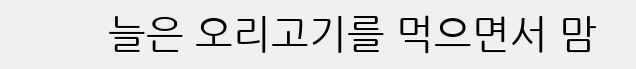늘은 오리고기를 먹으면서 맘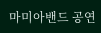마미아밴드 공연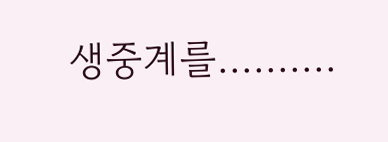생중계를..........